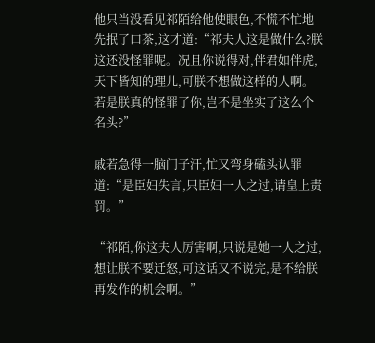他只当没看见祁陌给他使眼色,不慌不忙地先抿了口茶,这才道:“祁夫人这是做什么?朕这还没怪罪呢。况且你说得对,伴君如伴虎,天下皆知的理儿,可朕不想做这样的人啊。若是朕真的怪罪了你,岂不是坐实了这么个名头?”

戚若急得一脑门子汗,忙又弯身磕头认罪道:“是臣妇失言,只臣妇一人之过,请皇上责罚。”

“祁陌,你这夫人厉害啊,只说是她一人之过,想让朕不要迁怒,可这话又不说完,是不给朕再发作的机会啊。”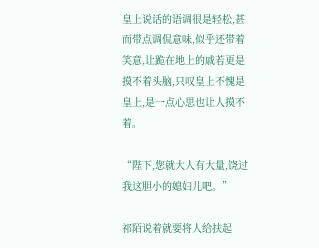皇上说话的语调很是轻松,甚而带点调侃意味,似乎还带着笑意,让跪在地上的戚若更是摸不着头脑,只叹皇上不愧是皇上,是一点心思也让人摸不着。

“陛下,您就大人有大量,饶过我这胆小的媳妇儿吧。”

祁陌说着就要将人给扶起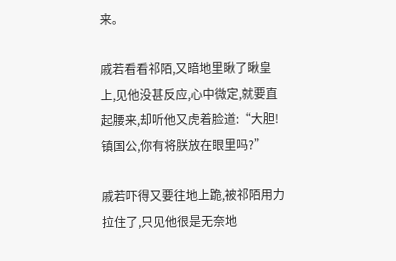来。

戚若看看祁陌,又暗地里瞅了瞅皇上,见他没甚反应,心中微定,就要直起腰来,却听他又虎着脸道:“大胆!镇国公,你有将朕放在眼里吗?”

戚若吓得又要往地上跪,被祁陌用力拉住了,只见他很是无奈地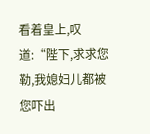看着皇上,叹道:“陛下,求求您勒,我媳妇儿都被您吓出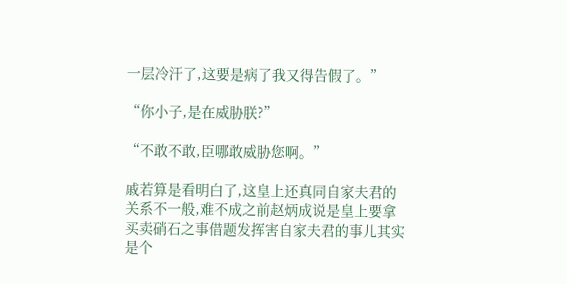一层冷汗了,这要是病了我又得告假了。”

“你小子,是在威胁朕?”

“不敢不敢,臣哪敢威胁您啊。”

戚若算是看明白了,这皇上还真同自家夫君的关系不一般,难不成之前赵炳成说是皇上要拿买卖硝石之事借题发挥害自家夫君的事儿其实是个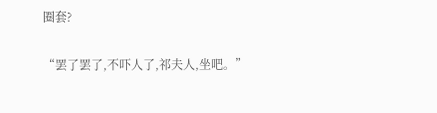圈套?

“罢了罢了,不吓人了,祁夫人,坐吧。”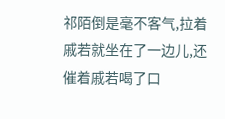祁陌倒是毫不客气,拉着戚若就坐在了一边儿,还催着戚若喝了口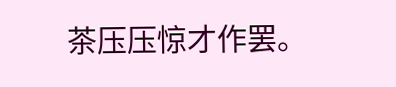茶压压惊才作罢。